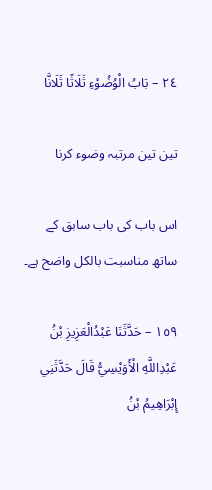٢٤ – بَابُ الْوُضُوْءِ ثَلَاثًا ثَلَانَّا

تین تین مرتبہ وضوء کرنا

اس باب کی باب سابق کے ساتھ مناسبت بالکل واضح ہے۔

١٥٩ – حَدَّثَنَا عَبْدُالْعَزِيزِ بْنُ عَبْدِاللَّهِ الْأَوَيْسِيُّ قَالَ حَدَّثَنِي إِبْرَاهِيمُ بْنُ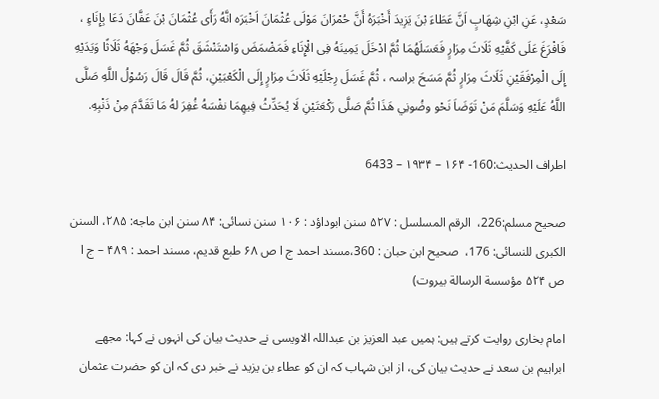سَعْدٍ، عَنِ ابْنِ شِهَابٍ اَنَّ عَطَاءَ بْنَ يَزِيدَ أَخْبَرَهُ أَنَّ حُمْرَانَ مَوْلَى عُثْمَانَ اَخْبَرَہ انَّهُ رَأَى عُثْمَانَ بْنَ عَفَّانَ دَعَا بِإِنَاءٍ ، فَافْرَغَ عَلَی كَفَّيْهِ ثَلَاثَ مِرَارٍ فَعَسَلَهُمَا ثُمَّ ادْخَلَ يَمِينَهُ فِی الْإِنَاءِ فَمَضْمَضَ وَاسْتَنْشَقَ ثُمَّ غَسَلَ وَجْهَهُ ثَلَاثًا وَيَدَيْهِ إِلَى الْمِرْفَقَيْنِ ثَلَاثَ مِرَارٍ ثُمَّ مَسَحَ براسہ ، ثُمَّ غَسَلَ رِجْلَيْهِ ثَلَاثَ مِرَارٍ إِلَى الْكَعْبَيْنِ، ثُمَّ قَالَ قَالَ رَسُوْلُ اللَّهِ صَلَّى اللَّهُ عَلَيْهِ وَسَلَّمَ مَنْ تَوَضَاَ نَحْو وضُونِي هَذَا ثُمَّ صَلَّى رَكْعَتَيْنِ لَا يُحَدِّثُ فِيهِمَا نفْسَهُ غُفِرَ لهُ مَا تَقَدَّمَ مِنْ ذَنْبِهِ.

اطراف الحدیث:160- ۱۶۴ – ۱۹۳۴ – 6433

صحیح مسلم:226،  الرقم المسلسل : ۵۲۷ سنن ابوداؤد : ۱۰۶ سنن نسائی: ۸۴ سنن ابن ماجه: ۲۸۵، السنن الکبری للنسائی: 176،  صحیح ابن حبان : 360،مسند احمد ج ا ص ۶۸ طبع قدیم، مسند احمد : ۴۸۹ – ج ا ص ۵۲۴ مؤسسة الرسالة بیروت)

امام بخاری روایت کرتے ہیں: ہمیں عبد العزیز بن عبداللہ الاویسی نے حدیث بیان کی انہوں نے کہا: مجھے ابراہیم بن سعد نے حدیث بیان کی، از ابن شہاب کہ ان کو عطاء بن یزید نے خبر دی کہ ان کو حضرت عثمان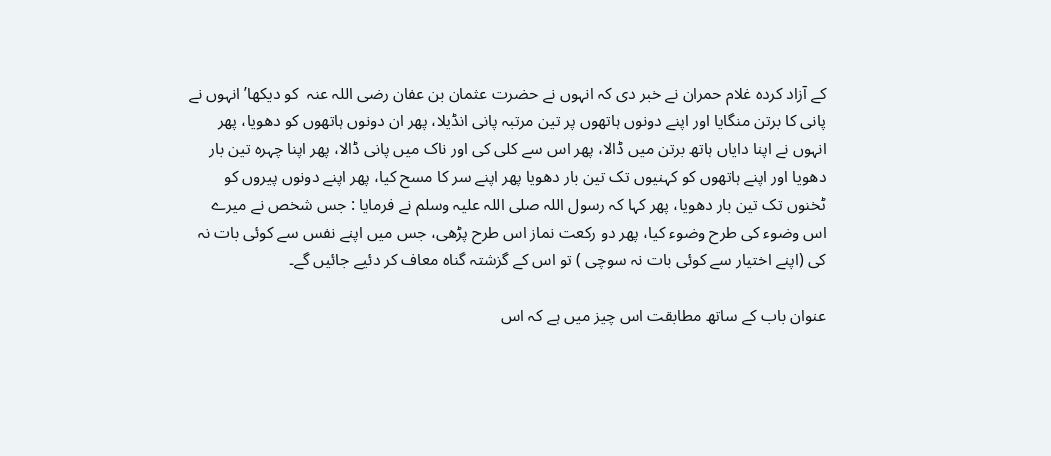کے آزاد کردہ غلام حمران نے خبر دی کہ انہوں نے حضرت عثمان بن عفان رضی اللہ عنہ  کو دیکھا’ انہوں نے پانی کا برتن منگایا اور اپنے دونوں ہاتھوں پر تین مرتبہ پانی انڈیلا، پھر ان دونوں ہاتھوں کو دھویا، پھر انہوں نے اپنا دایاں ہاتھ برتن میں ڈالا، پھر اس سے کلی کی اور ناک میں پانی ڈالا، پھر اپنا چہرہ تین بار دھویا اور اپنے ہاتھوں کو کہنیوں تک تین بار دھویا پھر اپنے سر کا مسح کیا، پھر اپنے دونوں پیروں کو ٹخنوں تک تین بار دھویا، پھر کہا کہ رسول اللہ صلی اللہ علیہ وسلم نے فرمایا : جس شخص نے میرے اس وضوء کی طرح وضوء کیا، پھر دو رکعت نماز اس طرح پڑھی، جس میں اپنے نفس سے کوئی بات نہ کی (اپنے اختیار سے کوئی بات نہ سوچی ) تو اس کے گزشتہ گناہ معاف کر دئیے جائیں گے۔

عنوان باب کے ساتھ مطابقت اس چیز میں ہے کہ اس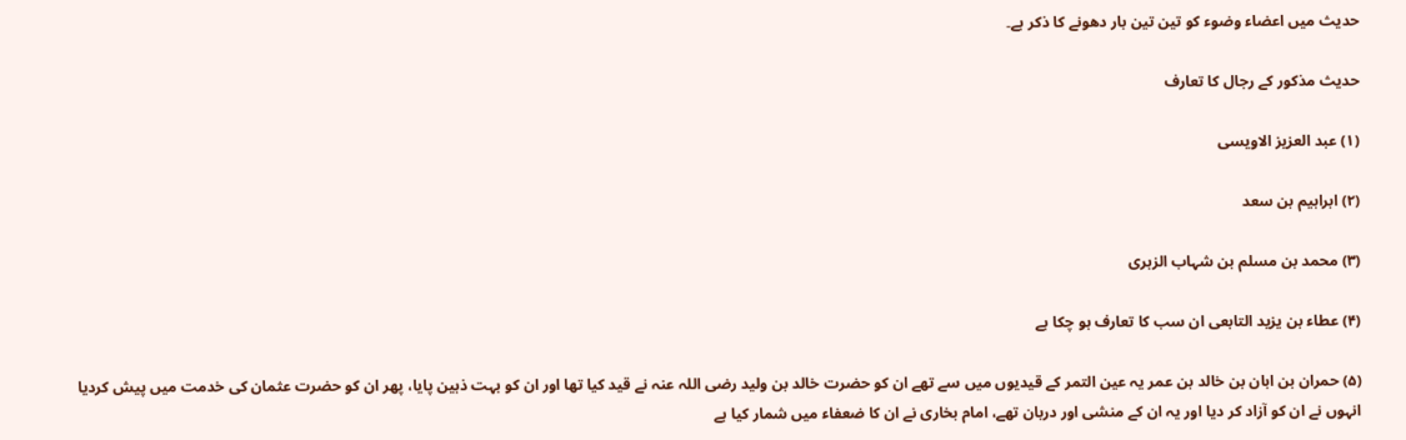حدیث میں اعضاء وضوء کو تین تین بار دھونے کا ذکر ہے۔

حدیث مذکور کے رجال کا تعارف

(۱) عبد العزیز الاویسی

(۲) ابراہیم بن سعد

(۳) محمد بن مسلم بن شہاب الزہری

(۴) عطاء بن یزید التابعی ان سب کا تعارف ہو چکا ہے

(۵) حمران بن ابان بن خالد بن عمر یہ عین التمر کے قیدیوں میں سے تھے ان کو حضرت خالد بن ولید رضی اللہ عنہ نے قید کیا تھا اور ان کو بہت ذہین پایا، پھر ان کو حضرت عثمان کی خدمت میں پیش کردیا انہوں نے ان کو آزاد کر دیا اور یہ ان کے منشی اور دربان تھے، امام بخاری نے ان کا ضعفاء میں شمار کیا ہے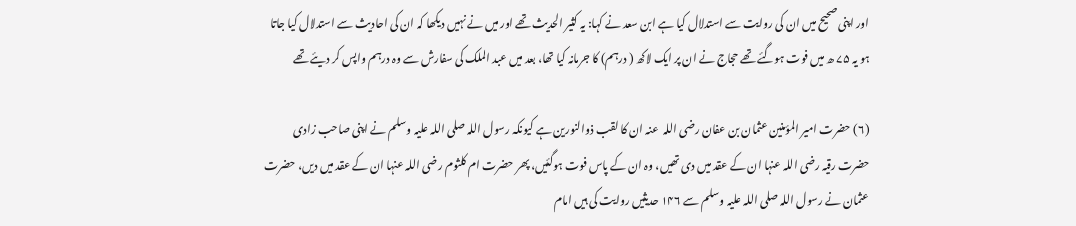اور اپنی صحیح میں ان کی روایت سے استدلال کیا ہے ابن سعد نے کہا: یہ کثیر الحدیث تھے اور میں نے نہیں دیکھا کہ ان کی احادیث سے استدلال کیا جاتا ہو یہ ۷۵ ھ میں فوت ہوگئے تھے حجاج نے ان پر ایک لاکھ ( درہم) کا جرمانہ کیا تھا، بعد میں عبد الملک کی سفارش سے وہ درہم واپس کر دیئے تھے

(۶) حضرت امیر المؤمنین عثمان بن عفان رضی اللہ  عنہ ان کا لقب ذوالنورین ہے کیونکہ رسول اللہ صلی اللہ علیہ وسلم نے اپنی صاحب زادی حضرت رقیہ رضی اللہ عنہا ان کے عقد میں دی تھیں، وہ ان کے پاس فوت ہوگئیں، پھر حضرت ام کلثوم رضی اللہ عنہا ان کے عقد میں دیں، حضرت عثمان نے رسول اللہ صلی اللہ علیہ وسلم سے ۱۴۶ حدیثیں روایت کی ہیں امام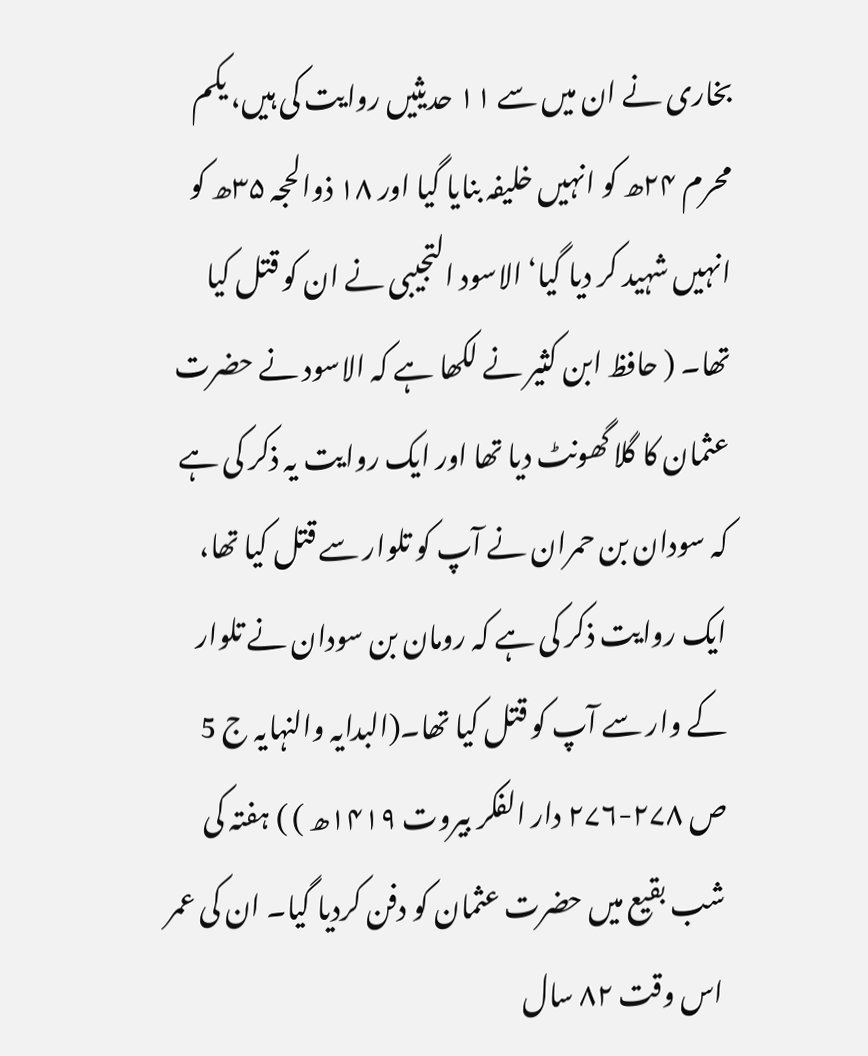بخاری نے ان میں سے ۱۱ حدیثیں روایت کی ہیں، یکم محرم ۲۴ھ کو انہیں خلیفہ بنایا گیا اور ۱۸ ذوالحجہ ۳۵ھ کو انہیں شہید کر دیا گیا‘ الاسود التجیبی نے ان کو قتل کیا تھا۔ ( حافظ ابن کثیر نے لکھا ہے کہ الاسود نے حضرت عثمان کا گلا گھونٹ دیا تھا اور ایک روایت یہ ذکر کی ہے کہ سودان بن حمران نے آپ کو تلوار سے قتل کیا تھا، ایک روایت ذکر کی ہے کہ رومان بن سودان نے تلوار کے وار سے آپ کو قتل کیا تھا۔(البدایہ والنہایہ ج 5 ص ۲۷۸-۲۷۶ دار الفکر بیروت ۱۴۱۹ھ ) ) ہفتہ کی شب بقیع میں حضرت عثمان کو دفن کردیا گیا۔ ان کی عمر اس وقت ۸۲ سال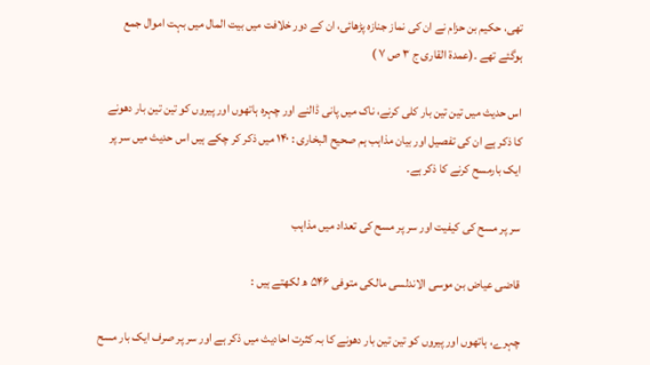تھی، حکیم بن حزام نے ان کی نماز جنازہ پڑھائی، ان کے دور خلافت میں بیت المال میں بہت اموال جمع ہوگئے تھے ۔(عمدۃ القاری ج ۳ ص ۷ )

اس حدیث میں تین تین بار کلی کرنے، ناک میں پانی ڈالنے اور چہرہ ہاتھوں اور پیروں کو تین تین بار دھونے کا ذکر ہے ان کی تفصیل اور بیان مذاہب ہم صحیح البخاری : ۱۴۰ میں ذکر کر چکے ہیں اس حدیث میں سر پر ایک بارمسح کرنے کا ذکر ہے۔

سر پر مسح کی کیفیت اور سر پر مسح کی تعداد میں مذاہب

قاضی عیاض بن موسی الاندلسی مالکی متوفی ۵۴۶ ھ لکھتے ہیں :

چہرے، ہاتھوں اور پیروں کو تین تین بار دھونے کا بہ کثرت احادیث میں ذکر ہے اور سر پر صرف ایک بار مسح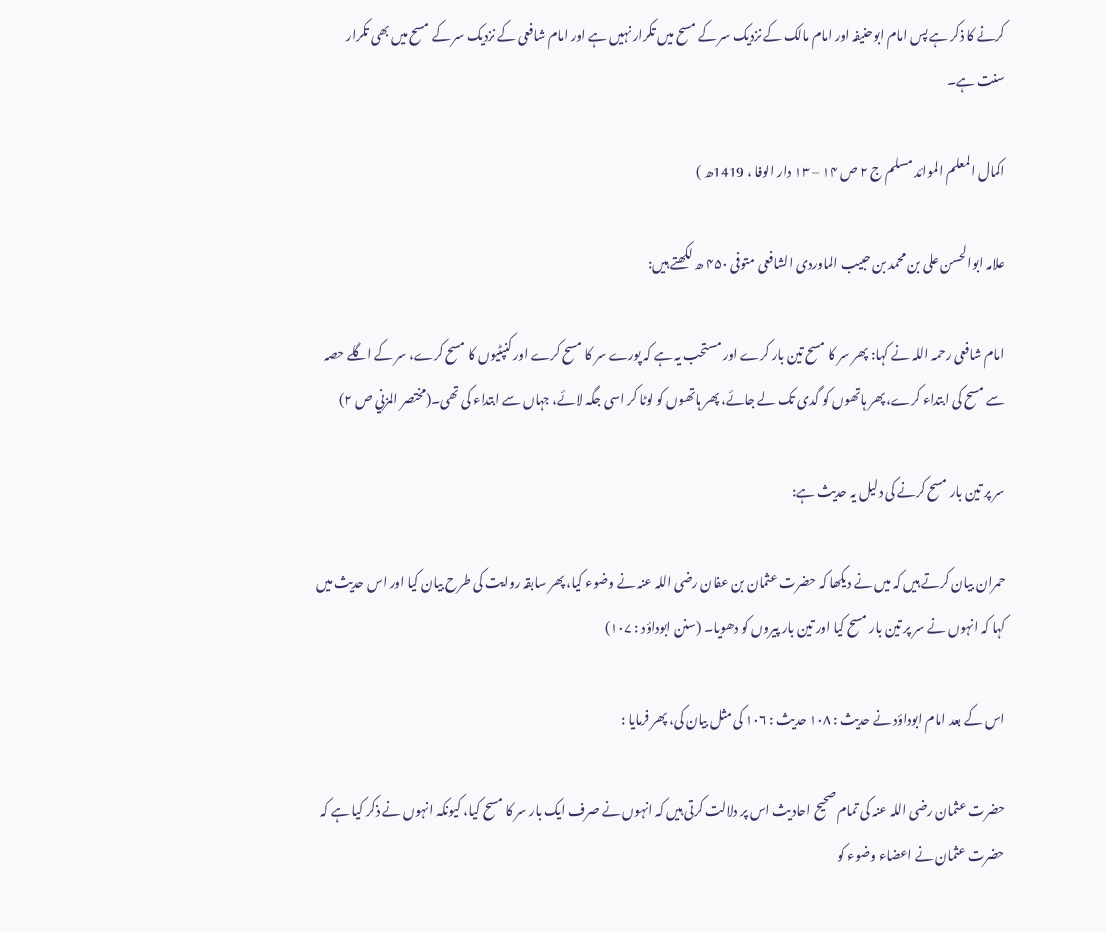کرنے کا ذکر ہے پس امام ابوحنیفہ اور امام مالک کے نزدیک سر کے مسح میں تکرار نہیں ہے اور امام شافعی کے نزدیک سر کے مسح میں بھی تکرار سنت ہے۔

اکمال المعلم الموائد مسلم ج ۲ ص ۱۴ – ۱۳ دار الوفا ، 1419ھ )

علامہ ابوالحسن علی بن محمد بن حبیب الماوردی الشافعی متوفی ۴۵۰ ھ لکھتے ہیں:

امام شافعی رحمہ اللہ نے کہا: پھر سر کا مسح تین بار کرے اور مستحب یہ ہے کہ پورے سر کا مسح کرے اور کنپٹیوں کا مسح کرے، سر کے اگلے حصہ سے مسح کی ابتداء کرے، پھر ہاتھوں کو گدی تک لے جائے، پھر ہاتھوں کو لوٹا کر اسی جگہ لائے، جہاں سے ابتداء کی تھی۔(مختصر المزني ص ۲)

سر پر تین بار مسح کرنے کی دلیل یہ حدیث ہے:

حمران بیان کرتے ہیں کہ میں نے دیکھا کہ حضرت عثمان بن عفان رضی اللہ عنہ نے وضوء کیا، پھر سابقہ روایت کی طرح بیان کیا اور اس حدیث میں کہا کہ انہوں نے سر پر تین بار مسح کیا اور تین بار پیروں کو دھویا۔ (سنن ابوداؤد : ۱۰۷)

اس کے بعد امام ابوداؤد نے حدیث : ۱۰۸ حدیث : ۱۰۶ کی مثل بیان کی، پھر فرمایا :

حضرت عثمان رضی اللہ عنہ کی تمام صحیح احادیث اس پر دلالت کرتی ہیں کہ انہوں نے صرف ایک بار سر کا مسح کیا، کیونکہ انہوں نے ذکر کیا ہے کہ حضرت عثمان نے اعضاء وضوء کو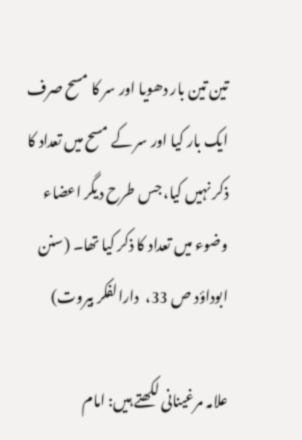تین تین بار دھویا اور سر کا مسح صرف ایک بار کیا اور سر کے مسح میں تعداد کا ذکر نہیں کیا، جس طرح دیگر اعضاء وضوء میں تعداد کا ذکر کیا تھا۔ (سنن ابوداؤد ص 33،  دارالفکر بیروت)

علامہ مرغینانی لکھتے ہیں: امام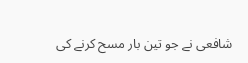شافعی نے جو تین بار مسح کرنے کی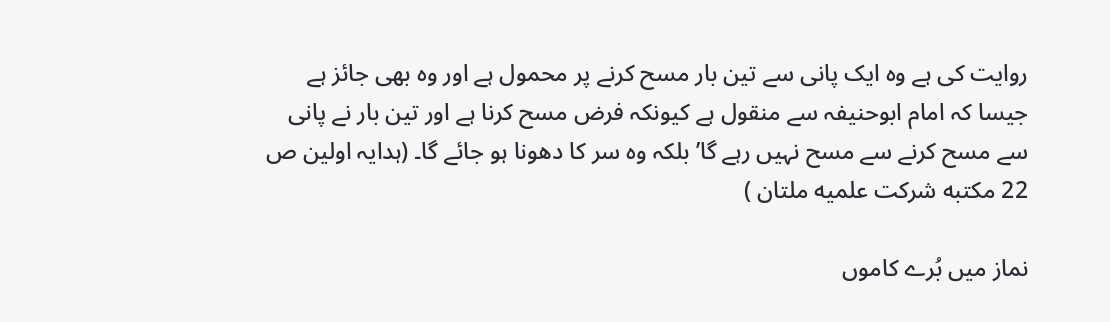روایت کی ہے وہ ایک پانی سے تین بار مسح کرنے پر محمول ہے اور وہ بھی جائز ہے جیسا کہ امام ابوحنیفہ سے منقول ہے کیونکہ فرض مسح کرنا ہے اور تین بار نے پانی سے مسح کرنے سے مسح نہیں رہے گا’ بلکہ وہ سر کا دھونا ہو جائے گا۔ (ہدایہ اولین ص 22 مکتبه شرکت علمیه ملتان )

نماز میں بُرے کاموں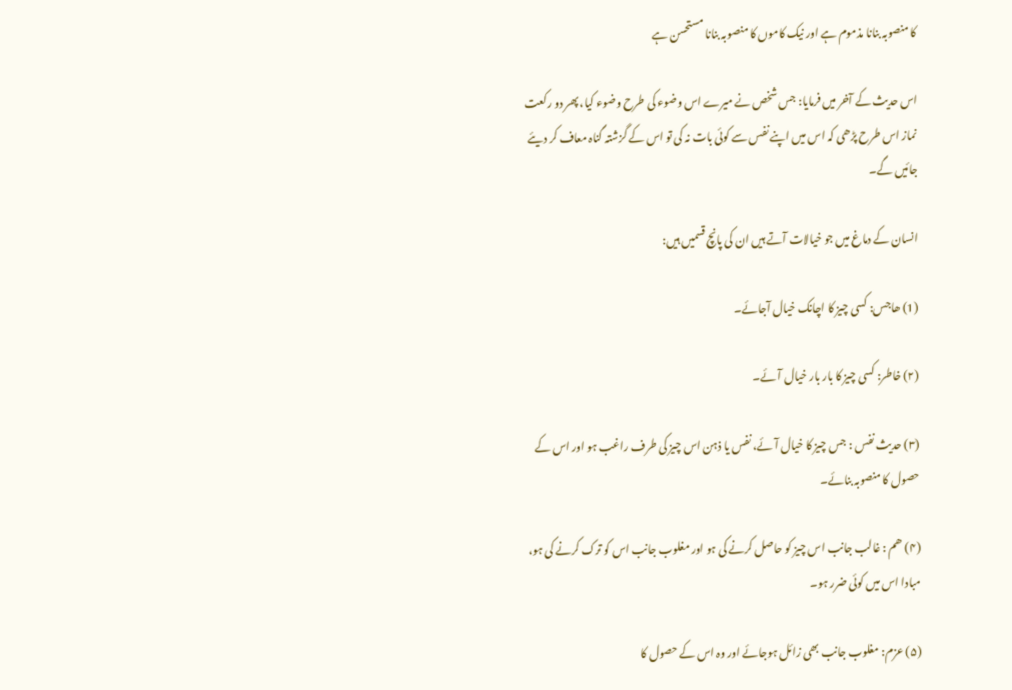کا منصوبہ بنانا مذموم ہے اور نیک کاموں کا منصوبہ بنانا مستحسن ہے

اس حدیث کے آخر میں فرمایا: جس شخص نے میرے اس وضوء کی طرح وضوء کیا، پھر دو رکعت نماز اس طرح پڑھی کہ اس میں اپنے نفس سے کوئی بات نہ کی تو اس کے گزشتہ گناہ معاف کر دیئے جائیں گے۔

انسان کے دماغ میں جو خیالات آتے ہیں ان کی پانچ قسمیں ہیں:

(1) ھاجس: کسی چیز کا اچانک خیال آجائے۔

(۲) خاطر: کسی چیز کا بار بار خیال آئے۔

(۳) حدیث نفس : جس چیز کا خیال آئے، نفس یا ذہن اس چیز کی طرف راغب ہو اور اس کے حصول کا منصوبہ بنائے۔

(۴) ھم : غالب جانب اس چیز کو حاصل کرنے کی ہو اور مغلوب جانب اس کو ترک کرنے کی ہو، مبادا اس میں کوئی ضرر ہو۔

(۵) عزم: مغلوب جانب بھی زائل ہوجائے اور وہ اس کے حصول کا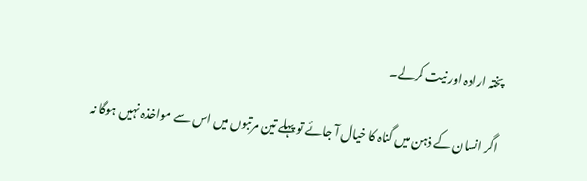پختہ ارادہ اور نیت کرلے۔

اگر انسان کے ذہن میں گناہ کا خیال آ جائے تو پہلے تین مرتبوں میں اس سے مواخذہ نہیں ہوگا نہ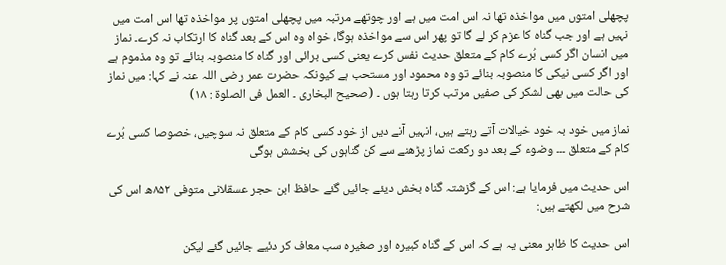پچھلی امتوں میں مواخذہ تھا نہ اس امت میں ہے اور چوتھے مرتبہ میں پچھلی امتوں پر مواخذہ تھا اس امت میں نہیں ہے اور جب گناہ کا عزم کر لے گا تو پھر اس سے مواخذہ ہوگا، خواہ وہ اس کے بعد گناہ کا ارتکاب نہ کرے۔ نماز میں انسان اگر کسی بُرے کام کے متعلق حدیث نفس کرے یعنی کسی برائی اور گناہ کا منصوبہ بنائے تو وہ مذموم ہے اور اگر کسی نیکی کا منصوبہ بنائے تو وہ محمود اور مستحب ہے کیونکہ حضرت عمر رضی اللہ عنہ نے کہا: میں نماز کی حالت میں بھی لشکر کی صفیں مرتب کرتا رہتا ہوں ۔ (صحیح البخاری ۔ العمل فی الصلوۃ : ۱۸)

نماز میں خود بہ خود خیالات آتے رہتے ہیں، انہیں آنے دیں از خود کسی کام کے متعلق نہ سوچیں، خصوصا کسی بُرے کام کے متعلق ۔۔۔ وضوء کے بعد دو رکعت نماز پڑھنے سے کن گناہوں کی بخشش ہوگی

اس حدیث میں فرمایا ہے: اس کے گزشتہ گناہ بخش دیئے جائیں گئے حافظ ابن حجر عسقلانی متوفی ۸۵۲ھ اس کی شرح میں لکھتے ہیں:

اس حدیث کا ظاہر معنی یہ ہے کہ اس کے گناہ کبیرہ اور صغیرہ سب معاف کر دئیے جائیں گئے لیکن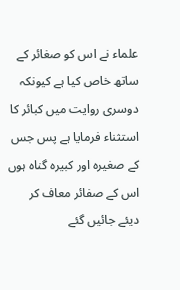علماء نے اس کو صغائر کے ساتھ خاص کیا ہے کیونکہ دوسری روایت میں کبائر کا استثناء فرمایا ہے پس جس کے صغیرہ اور کبیرہ گناہ ہوں اس کے صفائر معاف کر دیئے جائیں گئے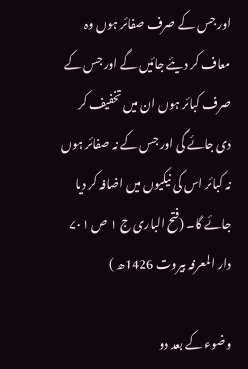اور جس کے صرف صفائر ہوں وہ معاف کر دیئے جائیں گے اور جس کے صرف کبائر ہوں ان میں تخفیف کر دی جائے گی اور جس کے نہ صفائر ہوں نہ کبائر اس کی نیکیوں میں اضافہ کر دیا جائے گا۔ (فتح الباری ج ۱ ص ۷۰۱ دار المعرفہ بیروت 1426ھ )

وضوء کے بعد دو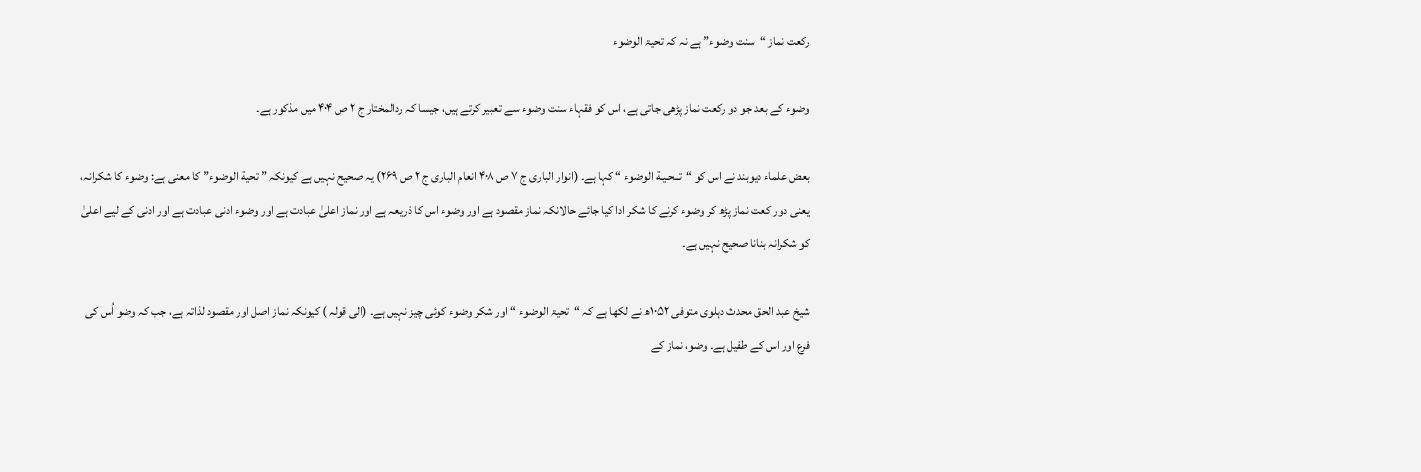رکعت نماز “سنت وضوء” ہے نہ کہ تحیۃ الوضوء

وضوء کے بعد جو دو رکعت نماز پڑھی جاتی ہے، اس کو فقہاء سنت وضوء سے تعبیر کرتے ہیں، جیسا کہ ردالمختار ج ۲ ص ۴۰۴ میں مذکور ہے۔

بعض علماء دیوبند نے اس کو “تــحـيـة الوضوء “ کہا ہے۔ (انوار الباری ج ۷ ص ۴۰۸ انعام الباری ج ۲ ص ۲۶۹) یہ صحیح نہیں ہے کیونکہ ” تحية الوضوء” کا معنی ہے: وضوء کا شکرانہ، یعنی دور کعت نماز پڑھ کر وضوء کرنے کا شکر ادا کیا جائے حالانکہ نماز مقصود ہے اور وضوء اس کا ذریعہ ہے اور نماز اعلیٰ عبادت ہے اور وضوء ادنی عبادت ہے اور ادنی کے لیے اعلیٰ کو شکرانہ بنانا صحیح نہیں ہے۔

شیخ عبد الحق محدث دہلوی متوفی ۱۰۵۲ھ نے لکھا ہے کہ “تحیۃ الوضوء “ اور شکر وضوء کوئی چیز نہیں ہے۔ (الی قولہ ) کیونکہ نماز اصل اور مقصود لذاتہ ہے، جب کہ وضو اُس کی فرع اور اس کے طفیل ہے۔ وضو، نماز کے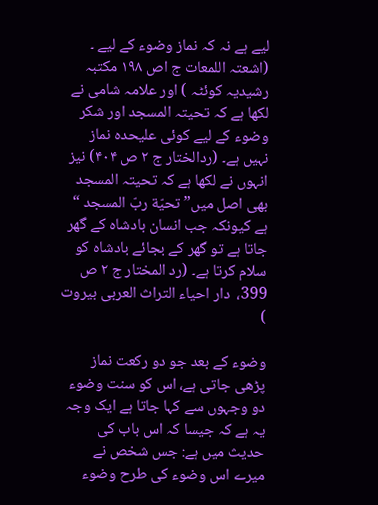لیے ہے نہ کہ نماز وضوء کے لیے ۔ (اشعتہ اللمعات ج اص ۱۹۸ مکتبہ رشیدیہ کوئٹہ ) اور علامہ شامی نے لکھا ہے کہ تحیتہ المسجد اور شکر وضوء کے لیے کوئی علیحدہ نماز نہیں ہے۔ (ردالختار ج ۲ ص ۴۰۴) نیز انہوں نے لکھا ہے کہ تحیتہ المسجد بھی اصل میں” تحيّة ربّ المسجد “ ہے کیونکہ جب انسان بادشاہ کے گھر جاتا ہے تو گھر کے بجائے بادشاہ کو سلام کرتا ہے۔ (رد المختار ج ۲ ص 399،  دار احیاء التراث العربی بیروت )

وضوء کے بعد جو دو رکعت نماز پڑھی جاتی ہے، اس کو سنت وضوء دو وجہوں سے کہا جاتا ہے ایک وجہ یہ ہے کہ جیسا کہ اس باب کی حدیث میں ہے: جس شخص نے میرے اس وضوء کی طرح وضوء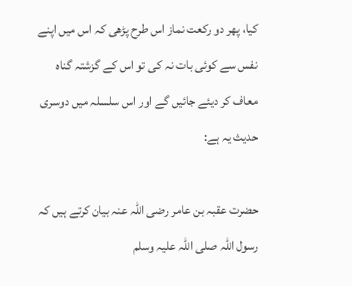کیا، پھر دو رکعت نماز اس طرح پڑھی کہ اس میں اپنے نفس سے کوئی بات نہ کی تو اس کے گزشتہ گناہ معاف کر دیئے جائیں گے اور اس سلسلہ میں دوسری حدیث یہ ہے:

حضرت عقبہ بن عامر رضی اللہ عنہ بیان کرتے ہیں کہ رسول اللہ صلی اللہ علیہ وسلم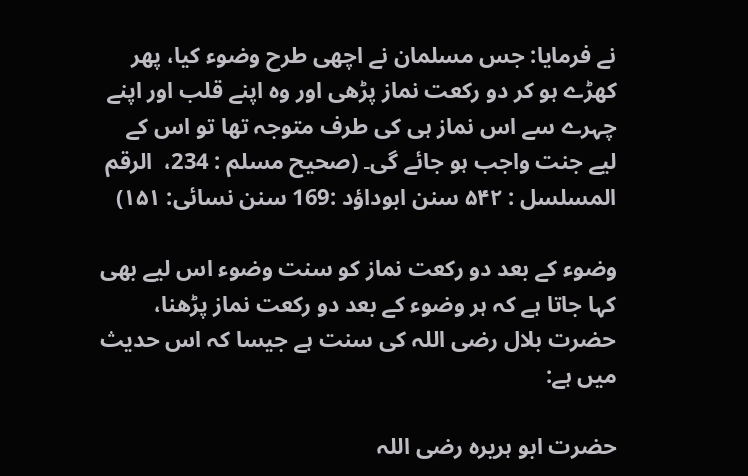نے فرمایا: جس مسلمان نے اچھی طرح وضوء کیا، پھر کھڑے ہو کر دو رکعت نماز پڑھی اور وہ اپنے قلب اور اپنے چہرے سے اس نماز ہی کی طرف متوجہ تھا تو اس کے لیے جنت واجب ہو جائے گی۔ (صحیح مسلم : 234،  الرقم المسلسل : ۵۴۲ سنن ابوداؤد :169 سنن نسائی: ۱۵۱)

وضوء کے بعد دو رکعت نماز کو سنت وضوء اس لیے بھی کہا جاتا ہے کہ ہر وضوء کے بعد دو رکعت نماز پڑھنا، حضرت بلال رضی اللہ کی سنت ہے جیسا کہ اس حدیث میں ہے:

حضرت ابو ہریرہ رضی اللہ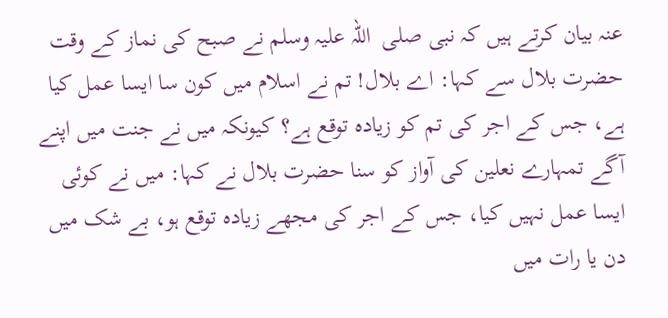عنہ بیان کرتے ہیں کہ نبی صلی  اللہ علیہ وسلم نے صبح کی نماز کے وقت حضرت بلال سے کہا: اے بلال! تم نے اسلام میں کون سا ایسا عمل کیا ہے، جس کے اجر کی تم کو زیادہ توقع ہے؟ کیونکہ میں نے جنت میں اپنے آگے تمہارے نعلین کی آواز کو سنا حضرت بلال نے کہا: میں نے کوئی ایسا عمل نہیں کیا، جس کے اجر کی مجھے زیادہ توقع ہو، بے شک میں دن یا رات میں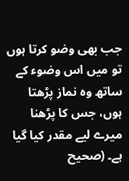جب بھی وضو کرتا ہوں تو میں اس وضوء کے ساتھ وہ نماز پڑھتا ہوں، جس کا پڑھنا میرے لیے مقدر کیا گیا ہے۔ (صحیح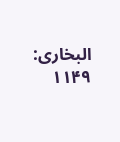البخاری: ۱۱۴۹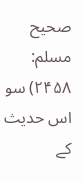صحیح مسلم: ۲۴۵۸) سو اس حدیث کے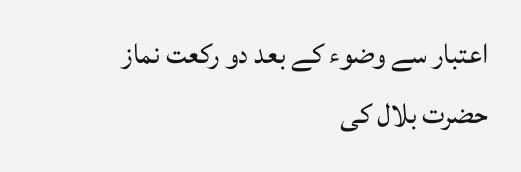اعتبار سے وضوء کے بعد دو رکعت نماز حضرت بلال کی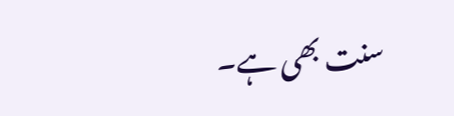سنت بھی ہے۔